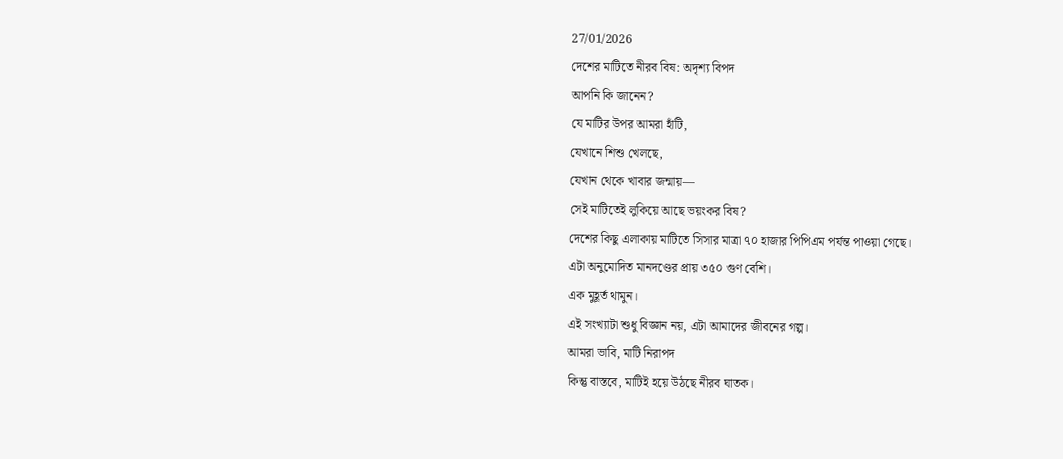27/01/2026
দেশের মাটিতে নীরব বিষ: অদৃশ্য বিপদ
আপনি কি জানেন?
যে মাটির উপর আমরা হাঁটি,
যেখানে শিশু খেলছে,
যেখান থেকে খাবার জন্মায়—
সেই মাটিতেই লুকিয়ে আছে ভয়ংকর বিষ?
দেশের কিছু এলাকায় মাটিতে সিসার মাত্রা ৭০ হাজার পিপিএম পর্যন্ত পাওয়া গেছে।
এটা অনুমোদিত মানদণ্ডের প্রায় ৩৫০ গুণ বেশি।
এক মুহূর্ত থামুন।
এই সংখ্যাটা শুধু বিজ্ঞান নয়, এটা আমাদের জীবনের গল্প।
আমরা ভাবি, মাটি নিরাপদ
কিন্তু বাস্তবে, মাটিই হয়ে উঠছে নীরব ঘাতক।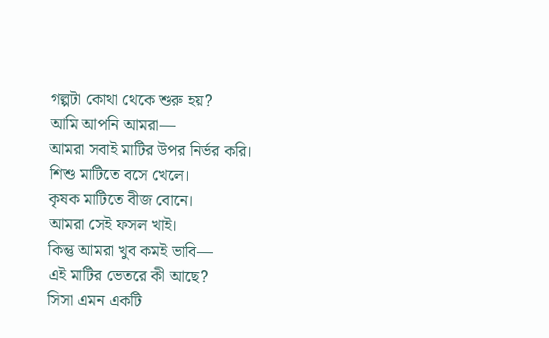গল্পটা কোথা থেকে শুরু হয়?
আমি আপনি আমরা—
আমরা সবাই মাটির উপর নির্ভর করি।
শিশু মাটিতে বসে খেলে।
কৃষক মাটিতে বীজ বোনে।
আমরা সেই ফসল খাই।
কিন্তু আমরা খুব কমই ভাবি—
এই মাটির ভেতরে কী আছে?
সিসা এমন একটি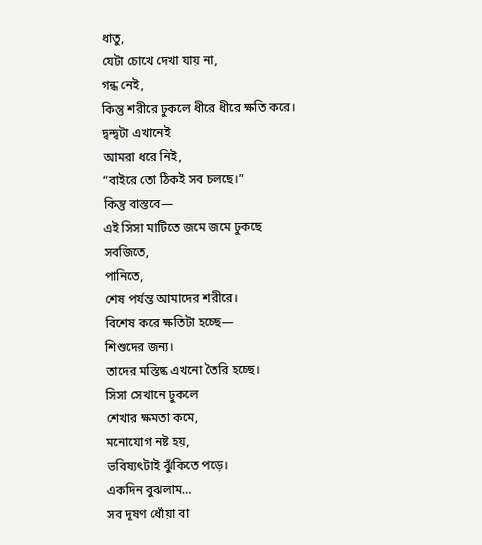ধাতু,
যেটা চোখে দেখা যায় না,
গন্ধ নেই,
কিন্তু শরীরে ঢুকলে ধীরে ধীরে ক্ষতি করে।
দ্বন্দ্বটা এখানেই
আমরা ধরে নিই,
“বাইরে তো ঠিকই সব চলছে।”
কিন্তু বাস্তবে—
এই সিসা মাটিতে জমে জমে ঢুকছে
সবজিতে,
পানিতে,
শেষ পর্যন্ত আমাদের শরীরে।
বিশেষ করে ক্ষতিটা হচ্ছে—
শিশুদের জন্য।
তাদের মস্তিষ্ক এখনো তৈরি হচ্ছে।
সিসা সেখানে ঢুকলে
শেখার ক্ষমতা কমে,
মনোযোগ নষ্ট হয়,
ভবিষ্যৎটাই ঝুঁকিতে পড়ে।
একদিন বুঝলাম…
সব দূষণ ধোঁয়া বা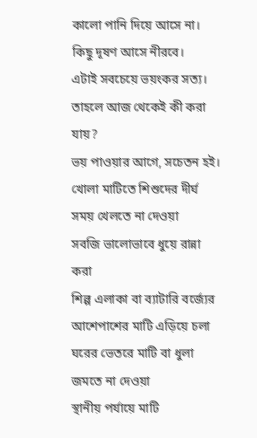কালো পানি দিয়ে আসে না।
কিছু দূষণ আসে নীরবে।
এটাই সবচেয়ে ভয়ংকর সত্য।
তাহলে আজ থেকেই কী করা যায়?
ভয় পাওয়ার আগে, সচেতন হই।
খোলা মাটিতে শিশুদের দীর্ঘ সময় খেলতে না দেওয়া
সবজি ভালোভাবে ধুয়ে রান্না করা
শিল্প এলাকা বা ব্যাটারি বর্জ্যের আশেপাশের মাটি এড়িয়ে চলা
ঘরের ভেতরে মাটি বা ধুলা জমতে না দেওয়া
স্থানীয় পর্যায়ে মাটি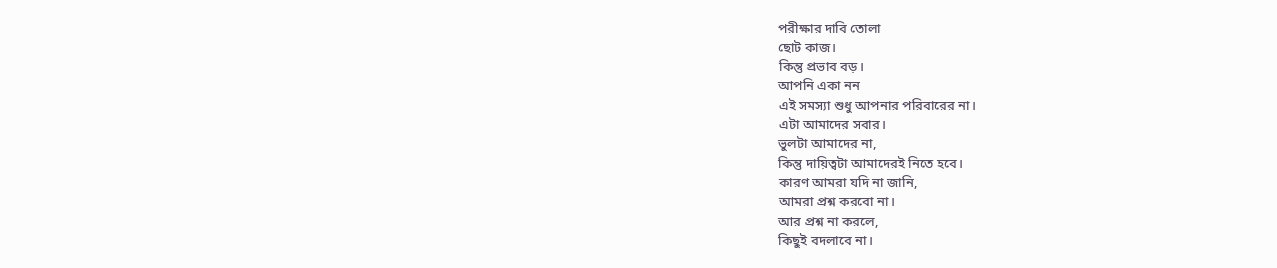পরীক্ষার দাবি তোলা
ছোট কাজ।
কিন্তু প্রভাব বড়।
আপনি একা নন
এই সমস্যা শুধু আপনার পরিবারের না।
এটা আমাদের সবার।
ভুলটা আমাদের না,
কিন্তু দায়িত্বটা আমাদেরই নিতে হবে।
কারণ আমরা যদি না জানি,
আমরা প্রশ্ন করবো না।
আর প্রশ্ন না করলে,
কিছুই বদলাবে না।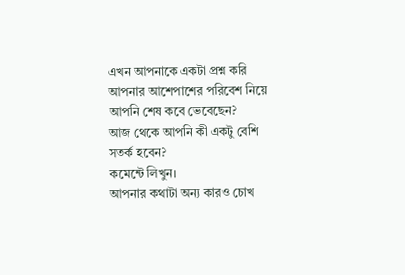এখন আপনাকে একটা প্রশ্ন করি
আপনার আশেপাশের পরিবেশ নিয়ে
আপনি শেষ কবে ভেবেছেন?
আজ থেকে আপনি কী একটু বেশি সতর্ক হবেন?
কমেন্টে লিখুন।
আপনার কথাটা অন্য কারও চোখ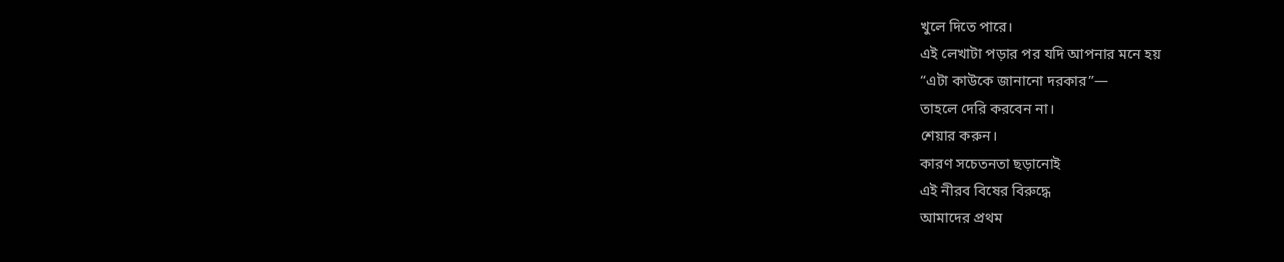খুলে দিতে পারে।
এই লেখাটা পড়ার পর যদি আপনার মনে হয়
“এটা কাউকে জানানো দরকার”—
তাহলে দেরি করবেন না।
শেয়ার করুন।
কারণ সচেতনতা ছড়ানোই
এই নীরব বিষের বিরুদ্ধে
আমাদের প্রথম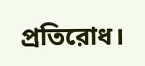প্রতিরোধ।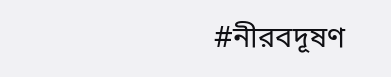#নীরবদূষণ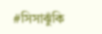#সিসাঝুঁকি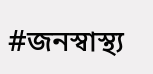#জনস্বাস্থ্য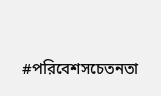#পরিবেশসচেতনতা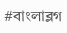#বাংলাব্লগ